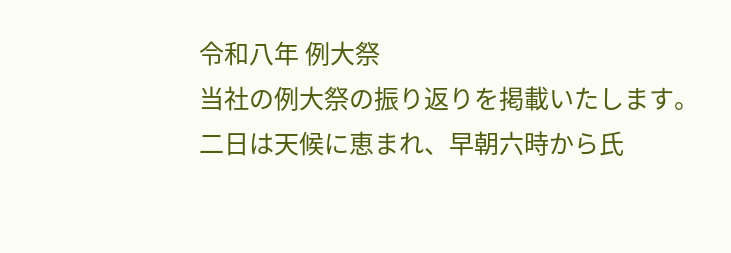令和八年 例大祭
当社の例大祭の振り返りを掲載いたします。
二日は天候に恵まれ、早朝六時から氏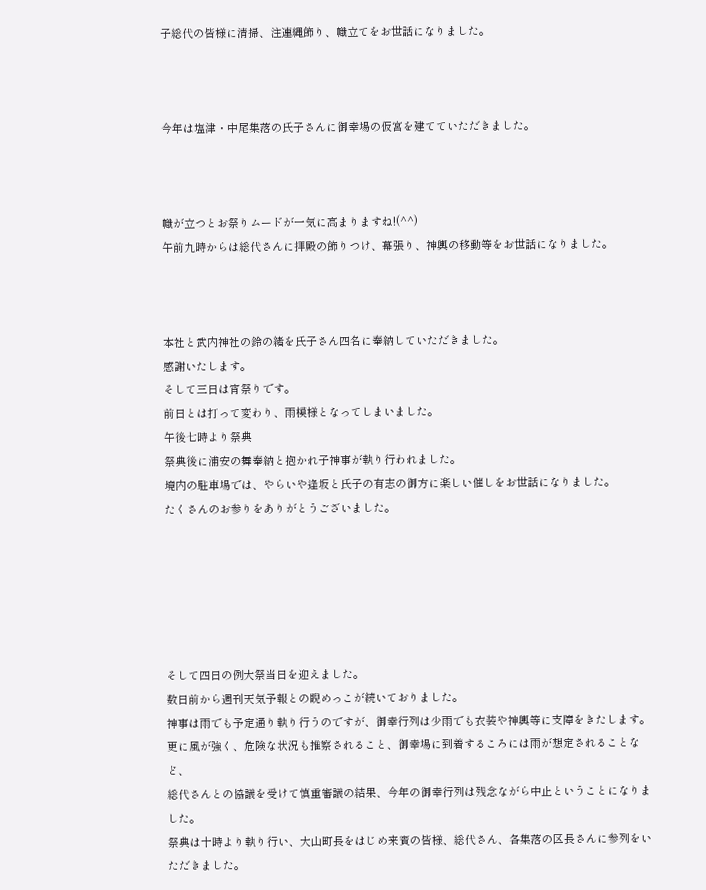子総代の皆様に清掃、注連縄飾り、幟立てをお世話になりました。



今年は塩津・中尾集落の氏子さんに御幸場の仮宮を建てていただきました。



幟が立つとお祭りムードが一気に高まりますね!(^^)
午前九時からは総代さんに拝殿の飾りつけ、幕張り、神輿の移動等をお世話になりました。



本社と武内神社の鈴の緒を氏子さん四名に奉納していただきました。
感謝いたします。
そして三日は宵祭りです。
前日とは打って変わり、雨模様となってしまいました。
午後七時より祭典
祭典後に浦安の舞奉納と抱かれ子神事が執り行われました。
境内の駐車場では、やらいや逢坂と氏子の有志の御方に楽しい催しをお世話になりました。
たくさんのお参りをありがとうございました。






そして四日の例大祭当日を迎えました。
数日前から週刊天気予報との睨めっこが続いておりました。
神事は雨でも予定通り執り行うのですが、御幸行列は少雨でも衣装や神輿等に支障をきたします。
更に風が強く、危険な状況も推察されること、御幸場に到着するころには雨が想定されることなど、
総代さんとの協議を受けて慎重審議の結果、今年の御幸行列は残念ながら中止ということになりました。
祭典は十時より執り行い、大山町長をはじめ来賓の皆様、総代さん、各集落の区長さんに参列をいただきました。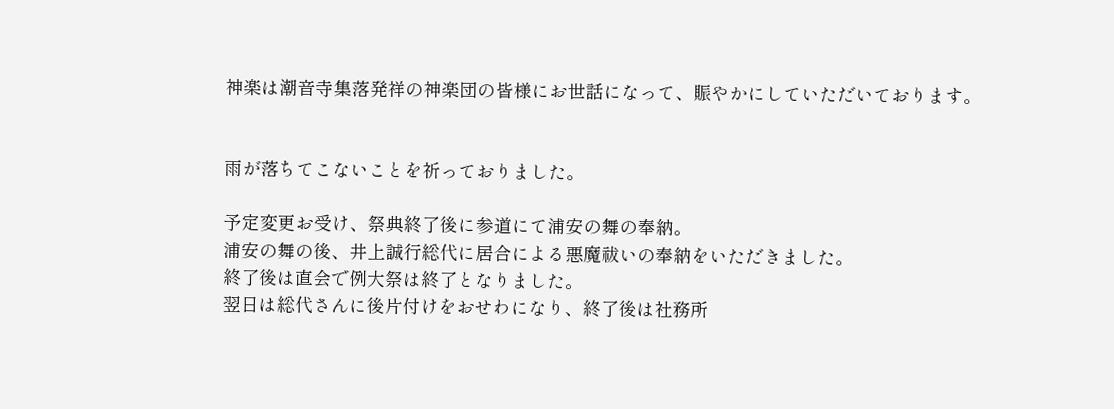神楽は潮音寺集落発祥の神楽団の皆様にお世話になって、賑やかにしていただいております。


雨が落ちてこないことを祈っておりました。

予定変更お受け、祭典終了後に参道にて浦安の舞の奉納。
浦安の舞の後、井上誠行総代に居合による悪魔祓いの奉納をいただきました。
終了後は直会で例大祭は終了となりました。
翌日は総代さんに後片付けをおせわになり、終了後は社務所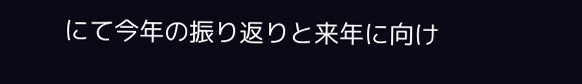にて今年の振り返りと来年に向け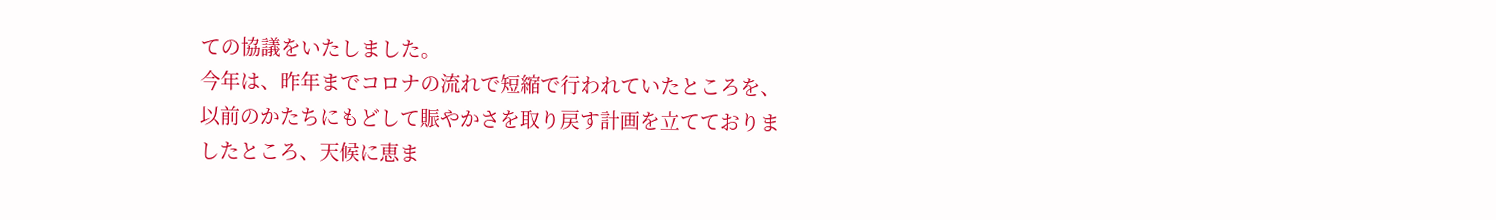ての協議をいたしました。
今年は、昨年までコロナの流れで短縮で行われていたところを、以前のかたちにもどして賑やかさを取り戻す計画を立てておりましたところ、天候に恵ま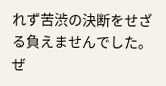れず苦渋の決断をせざる負えませんでした。
ぜ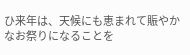ひ来年は、天候にも恵まれて賑やかなお祭りになることを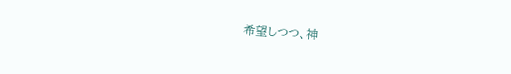希望しつつ、神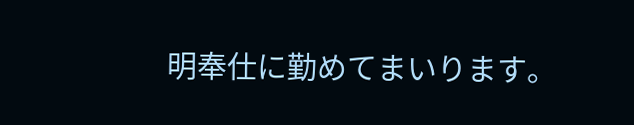明奉仕に勤めてまいります。